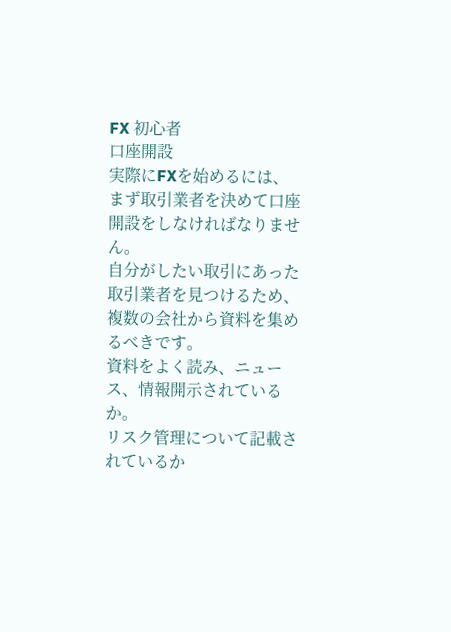FX 初心者
口座開設
実際にFXを始めるには、まず取引業者を決めて口座開設をしなければなりません。
自分がしたい取引にあった取引業者を見つけるため、複数の会社から資料を集めるべきです。
資料をよく読み、ニュース、情報開示されているか。
リスク管理について記載されているか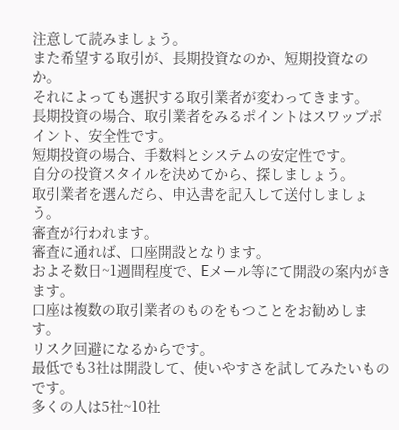注意して読みましょう。
また希望する取引が、長期投資なのか、短期投資なのか。
それによっても選択する取引業者が変わってきます。
長期投資の場合、取引業者をみるポイントはスワップポイント、安全性です。
短期投資の場合、手数料とシステムの安定性です。
自分の投資スタイルを決めてから、探しましょう。
取引業者を選んだら、申込書を記入して送付しましょう。
審査が行われます。
審査に通れば、口座開設となります。
およそ数日~1週間程度で、Eメール等にて開設の案内がきます。
口座は複数の取引業者のものをもつことをお勧めします。
リスク回避になるからです。
最低でも3社は開設して、使いやすさを試してみたいものです。
多くの人は5社~10社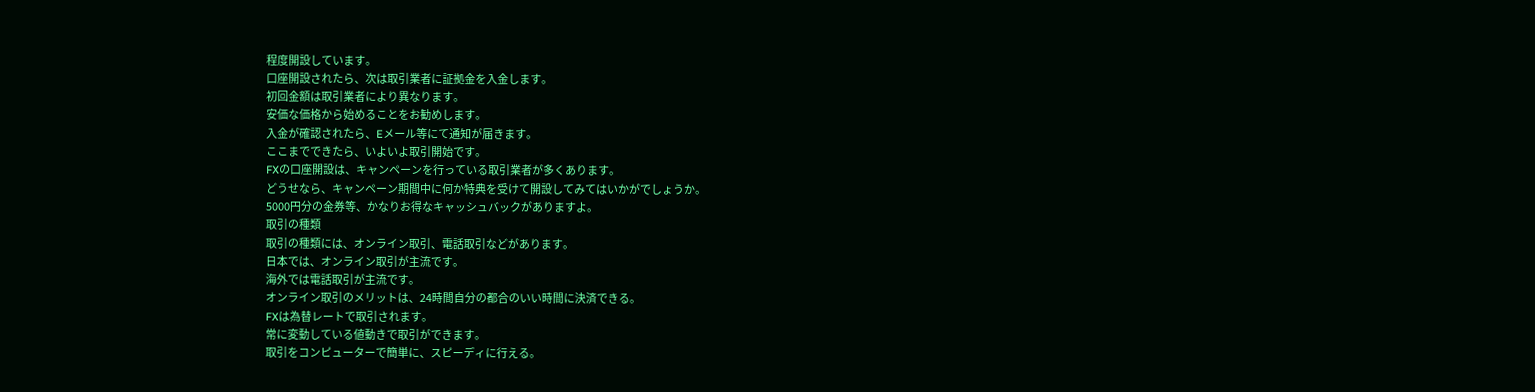程度開設しています。
口座開設されたら、次は取引業者に証拠金を入金します。
初回金額は取引業者により異なります。
安価な価格から始めることをお勧めします。
入金が確認されたら、Eメール等にて通知が届きます。
ここまでできたら、いよいよ取引開始です。
FXの口座開設は、キャンペーンを行っている取引業者が多くあります。
どうせなら、キャンペーン期間中に何か特典を受けて開設してみてはいかがでしょうか。
5000円分の金券等、かなりお得なキャッシュバックがありますよ。
取引の種類
取引の種類には、オンライン取引、電話取引などがあります。
日本では、オンライン取引が主流です。
海外では電話取引が主流です。
オンライン取引のメリットは、24時間自分の都合のいい時間に決済できる。
FXは為替レートで取引されます。
常に変動している値動きで取引ができます。
取引をコンピューターで簡単に、スピーディに行える。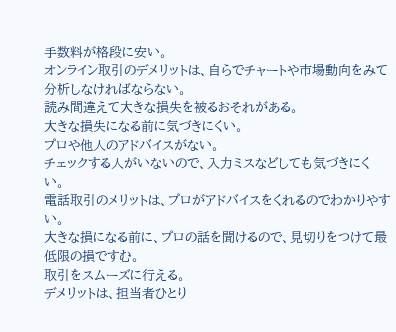手数料が格段に安い。
オンライン取引のデメリットは、自らでチャートや市場動向をみて分析しなければならない。
読み間違えて大きな損失を被るおそれがある。
大きな損失になる前に気づきにくい。
プロや他人のアドバイスがない。
チェックする人がいないので、入力ミスなどしても気づきにくい。
電話取引のメリットは、プロがアドバイスをくれるのでわかりやすい。
大きな損になる前に、プロの話を聞けるので、見切りをつけて最低限の損ですむ。
取引をスムーズに行える。
デメリットは、担当者ひとり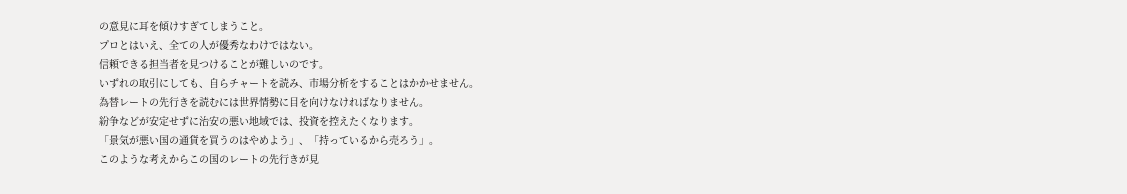の意見に耳を傾けすぎてしまうこと。
プロとはいえ、全ての人が優秀なわけではない。
信頼できる担当者を見つけることが難しいのです。
いずれの取引にしても、自らチャートを読み、市場分析をすることはかかせません。
為替レートの先行きを読むには世界情勢に目を向けなければなりません。
紛争などが安定せずに治安の悪い地域では、投資を控えたくなります。
「景気が悪い国の通貨を買うのはやめよう」、「持っているから売ろう」。
このような考えからこの国のレートの先行きが見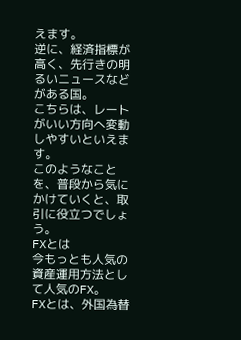えます。
逆に、経済指標が高く、先行きの明るいニュースなどがある国。
こちらは、レートがいい方向へ変動しやすいといえます。
このようなことを、普段から気にかけていくと、取引に役立つでしょう。
FXとは
今もっとも人気の資産運用方法として人気のFX。
FXとは、外国為替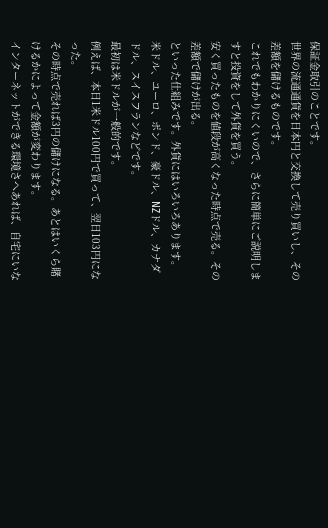保証金取引のことです。
世界の流通通貨を日本円と交換して売り買いし、その差額を儲けるものです。
これでもわかりにくいので、さらに簡単にご説明しますと投資をして外貨を買う。
安く買ったものを値段が高くなった時点で売る。その差額で儲けが出る。
といった仕組みです。外貨にはいろいろあります。
米ドル、ユーロ、ポンド、豪ドル、NZドル、カナダドル、スイスフランなどです。
最初は米ドルが一般的です。
例えば、本日1米ドル100円で買って、翌日103円になった。
その時点で売れば3円の儲けになる。あとはいくら賭けるかによって金額が変わります。
インターネットができる環境さへあれば、自宅にいな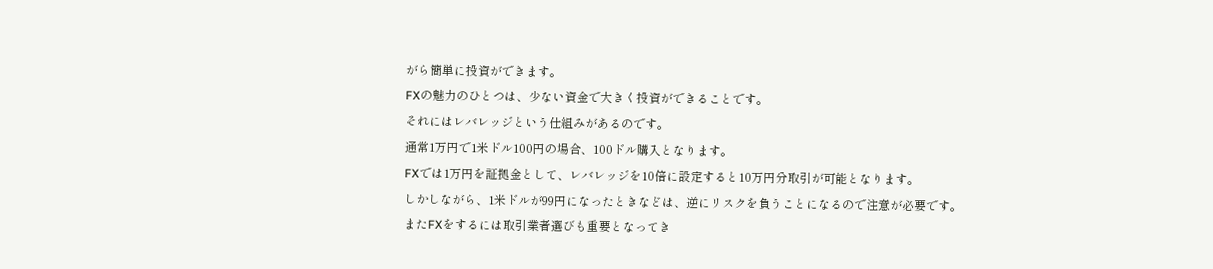がら簡単に投資ができます。
FXの魅力のひとつは、少ない資金で大きく投資ができることです。
それにはレバレッジという仕組みがあるのです。
通常1万円で1米ドル100円の場合、100ドル購入となります。
FXでは1万円を証拠金として、レバレッジを10倍に設定すると10万円分取引が可能となります。
しかしながら、1米ドルが99円になったときなどは、逆にリスクを負うことになるので注意が必要です。
またFXをするには取引業者選びも重要となってき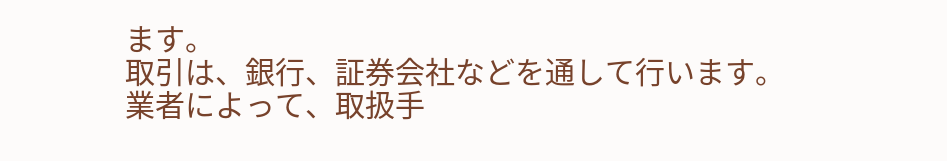ます。
取引は、銀行、証券会社などを通して行います。
業者によって、取扱手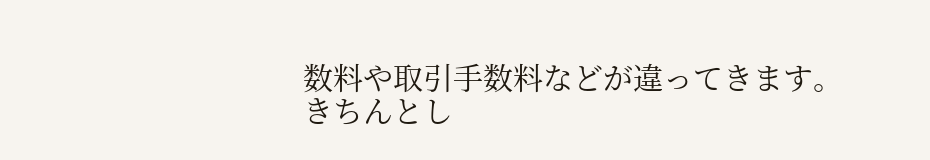数料や取引手数料などが違ってきます。
きちんとし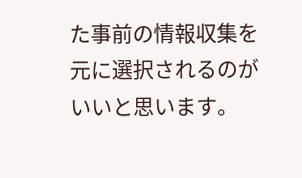た事前の情報収集を元に選択されるのがいいと思います。